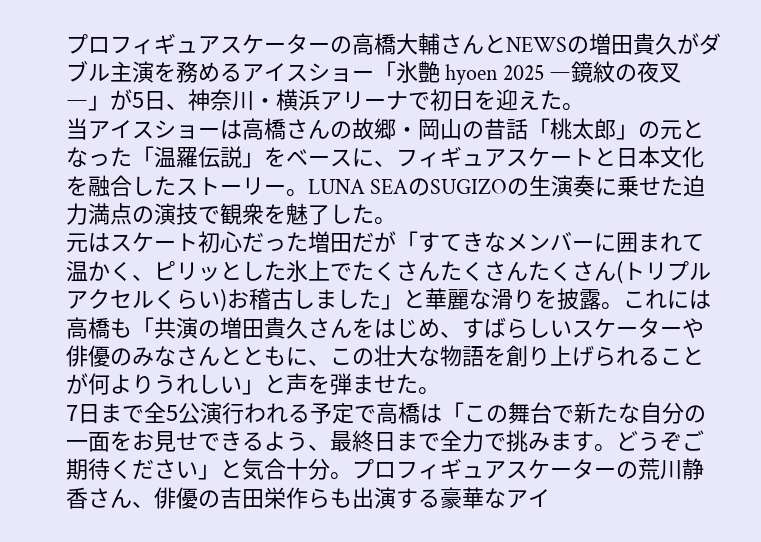プロフィギュアスケーターの高橋大輔さんとNEWSの増田貴久がダブル主演を務めるアイスショー「氷艶 hyoen 2025 ―鏡紋の夜叉―」が5日、神奈川・横浜アリーナで初日を迎えた。
当アイスショーは高橋さんの故郷・岡山の昔話「桃太郎」の元となった「温羅伝説」をベースに、フィギュアスケートと日本文化を融合したストーリー。LUNA SEAのSUGIZOの生演奏に乗せた迫力満点の演技で観衆を魅了した。
元はスケート初心だった増田だが「すてきなメンバーに囲まれて温かく、ピリッとした氷上でたくさんたくさんたくさん(トリプルアクセルくらい)お稽古しました」と華麗な滑りを披露。これには高橋も「共演の増田貴久さんをはじめ、すばらしいスケーターや俳優のみなさんとともに、この壮大な物語を創り上げられることが何よりうれしい」と声を弾ませた。
7日まで全5公演行われる予定で高橋は「この舞台で新たな自分の一面をお見せできるよう、最終日まで全力で挑みます。どうぞご期待ください」と気合十分。プロフィギュアスケーターの荒川静香さん、俳優の吉田栄作らも出演する豪華なアイ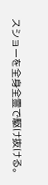スショーを全身全霊で駆け抜ける。